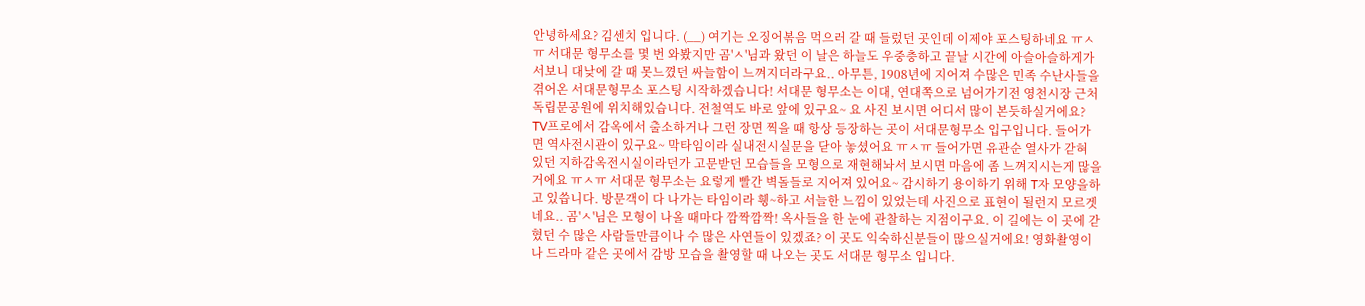안녕하세요? 김센치 입니다. (__) 여기는 오징어볶음 먹으러 갈 때 들렀던 곳인데 이제야 포스팅하네요 ㅠㅅㅠ 서대문 형무소를 몇 번 와봤지만 곰'ㅅ'님과 왔던 이 날은 하늘도 우중충하고 끝날 시간에 아슬아슬하게가서보니 대낮에 갈 때 못느꼈던 싸늘함이 느껴지더라구요.. 아무튼, 1908년에 지어져 수많은 민족 수난사들을 겪어온 서대문형무소 포스팅 시작하겠습니다! 서대문 형무소는 이대, 연대쪽으로 넘어가기전 영천시장 근처 독립문공원에 위치해있습니다. 전철역도 바로 앞에 있구요~ 요 사진 보시면 어디서 많이 본듯하실거에요? TV프로에서 감옥에서 출소하거나 그런 장면 찍을 때 항상 등장하는 곳이 서대문형무소 입구입니다. 들어가면 역사전시관이 있구요~ 막타임이라 실내전시실문을 닫아 놓셨어요 ㅠㅅㅠ 들어가면 유관순 열사가 갇혀 있던 지하감옥전시실이라던가 고문받던 모습들을 모형으로 재현해놔서 보시면 마음에 좀 느껴지시는게 많을거에요 ㅠㅅㅠ 서대문 형무소는 요렇게 빨간 벽돌들로 지어져 있어요~ 감시하기 용이하기 위해 T자 모양을하고 있씁니다. 방문객이 다 나가는 타임이라 휑~하고 서늘한 느낌이 있었는데 사진으로 표현이 될런지 모르겟네요.. 곰'ㅅ'님은 모형이 나올 때마다 깜짝깜짝! 옥사들을 한 눈에 관찰하는 지점이구요. 이 길에는 이 곳에 갇혔던 수 많은 사람들만큼이나 수 많은 사연들이 있겠죠? 이 곳도 익숙하신분들이 많으실거에요! 영화촬영이나 드라마 같은 곳에서 감방 모습을 촬영할 때 나오는 곳도 서대문 형무소 입니다.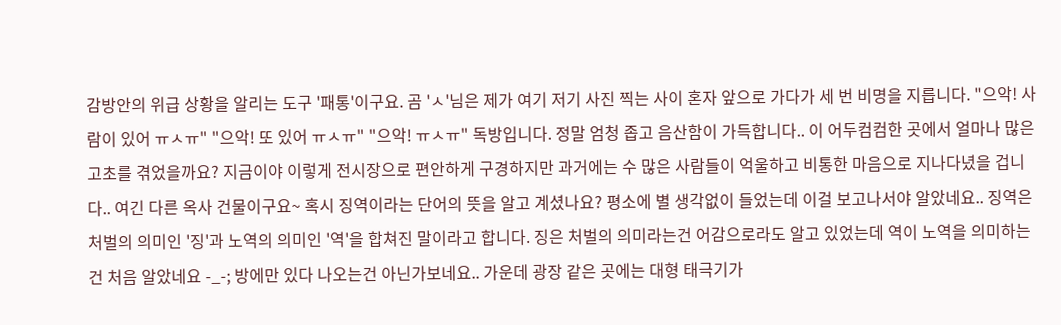감방안의 위급 상황을 알리는 도구 '패통'이구요. 곰 'ㅅ'님은 제가 여기 저기 사진 찍는 사이 혼자 앞으로 가다가 세 번 비명을 지릅니다. "으악! 사람이 있어 ㅠㅅㅠ" "으악! 또 있어 ㅠㅅㅠ" "으악! ㅠㅅㅠ" 독방입니다. 정말 엄청 좁고 음산함이 가득합니다.. 이 어두컴컴한 곳에서 얼마나 많은 고초를 겪었을까요? 지금이야 이렇게 전시장으로 편안하게 구경하지만 과거에는 수 많은 사람들이 억울하고 비통한 마음으로 지나다녔을 겁니다.. 여긴 다른 옥사 건물이구요~ 혹시 징역이라는 단어의 뜻을 알고 계셨나요? 평소에 별 생각없이 들었는데 이걸 보고나서야 알았네요.. 징역은 처벌의 의미인 '징'과 노역의 의미인 '역'을 합쳐진 말이라고 합니다. 징은 처벌의 의미라는건 어감으로라도 알고 있었는데 역이 노역을 의미하는건 처음 알았네요 -_-; 방에만 있다 나오는건 아닌가보네요.. 가운데 광장 같은 곳에는 대형 태극기가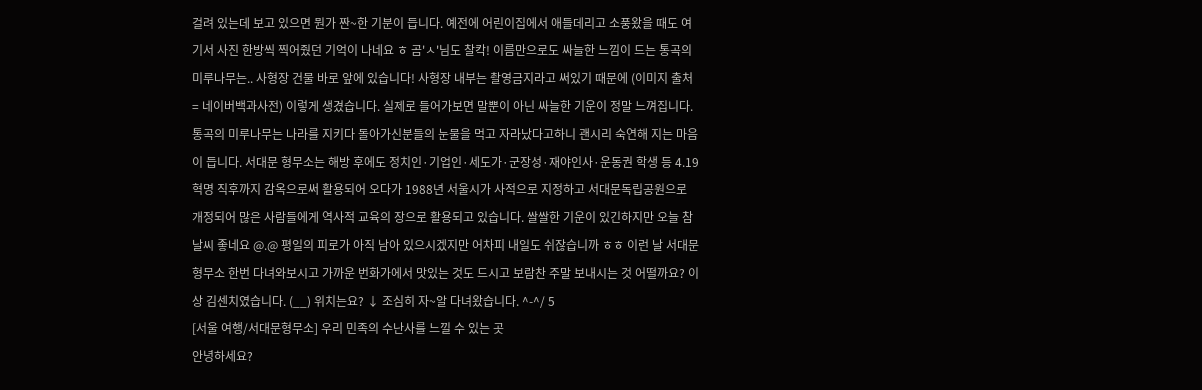걸려 있는데 보고 있으면 뭔가 짠~한 기분이 듭니다. 예전에 어린이집에서 애들데리고 소풍왔을 때도 여기서 사진 한방씩 찍어줬던 기억이 나네요 ㅎ 곰'ㅅ'님도 찰칵! 이름만으로도 싸늘한 느낌이 드는 통곡의 미루나무는.. 사형장 건물 바로 앞에 있습니다! 사형장 내부는 촬영금지라고 써있기 때문에 (이미지 출처 = 네이버백과사전) 이렇게 생겼습니다. 실제로 들어가보면 말뿐이 아닌 싸늘한 기운이 정말 느껴집니다. 통곡의 미루나무는 나라를 지키다 돌아가신분들의 눈물을 먹고 자라났다고하니 괜시리 숙연해 지는 마음이 듭니다. 서대문 형무소는 해방 후에도 정치인·기업인·세도가·군장성·재야인사·운동권 학생 등 4.19 혁명 직후까지 감옥으로써 활용되어 오다가 1988년 서울시가 사적으로 지정하고 서대문독립공원으로 개정되어 많은 사람들에게 역사적 교육의 장으로 활용되고 있습니다. 쌀쌀한 기운이 있긴하지만 오늘 참 날씨 좋네요 @.@ 평일의 피로가 아직 남아 있으시겠지만 어차피 내일도 쉬잖습니까 ㅎㅎ 이런 날 서대문 형무소 한번 다녀와보시고 가까운 번화가에서 맛있는 것도 드시고 보람찬 주말 보내시는 것 어떨까요? 이상 김센치였습니다. (__) 위치는요? ↓ 조심히 자~알 다녀왔습니다. ^-^/ 5
[서울 여행/서대문형무소] 우리 민족의 수난사를 느낄 수 있는 곳
안녕하세요?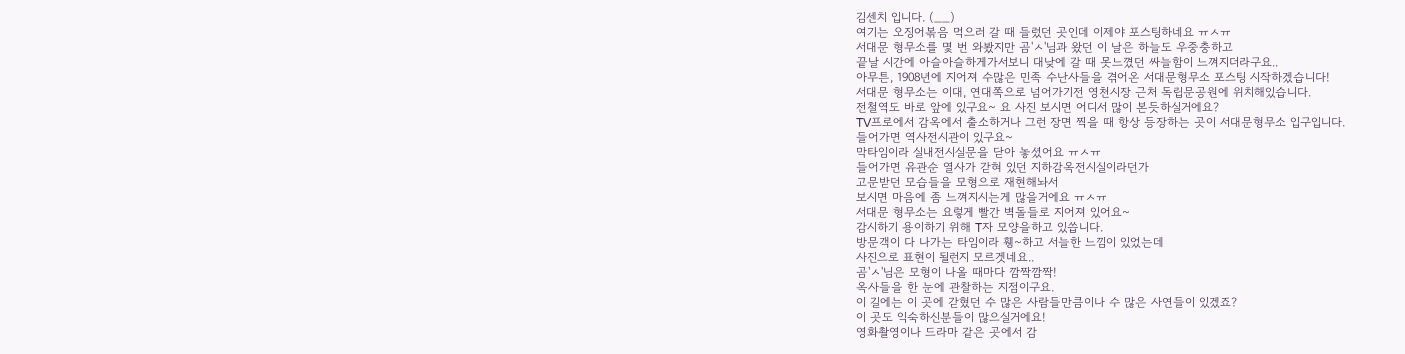김센치 입니다. (__)
여기는 오징어볶음 먹으러 갈 때 들렀던 곳인데 이제야 포스팅하네요 ㅠㅅㅠ
서대문 형무소를 몇 번 와봤지만 곰'ㅅ'님과 왔던 이 날은 하늘도 우중충하고
끝날 시간에 아슬아슬하게가서보니 대낮에 갈 때 못느꼈던 싸늘함이 느껴지더라구요..
아무튼, 1908년에 지어져 수많은 민족 수난사들을 겪어온 서대문형무소 포스팅 시작하겠습니다!
서대문 형무소는 이대, 연대쪽으로 넘어가기전 영천시장 근처 독립문공원에 위치해있습니다.
전철역도 바로 앞에 있구요~ 요 사진 보시면 어디서 많이 본듯하실거에요?
TV프로에서 감옥에서 출소하거나 그런 장면 찍을 때 항상 등장하는 곳이 서대문형무소 입구입니다.
들어가면 역사전시관이 있구요~
막타임이라 실내전시실문을 닫아 놓셨어요 ㅠㅅㅠ
들어가면 유관순 열사가 갇혀 있던 지하감옥전시실이라던가
고문받던 모습들을 모형으로 재현해놔서
보시면 마음에 좀 느껴지시는게 많을거에요 ㅠㅅㅠ
서대문 형무소는 요렇게 빨간 벽돌들로 지어져 있어요~
감시하기 용이하기 위해 T자 모양을하고 있씁니다.
방문객이 다 나가는 타임이라 휑~하고 서늘한 느낌이 있었는데
사진으로 표현이 될런지 모르겟네요..
곰'ㅅ'님은 모형이 나올 때마다 깜짝깜짝!
옥사들을 한 눈에 관찰하는 지점이구요.
이 길에는 이 곳에 갇혔던 수 많은 사람들만큼이나 수 많은 사연들이 있겠죠?
이 곳도 익숙하신분들이 많으실거에요!
영화촬영이나 드라마 같은 곳에서 감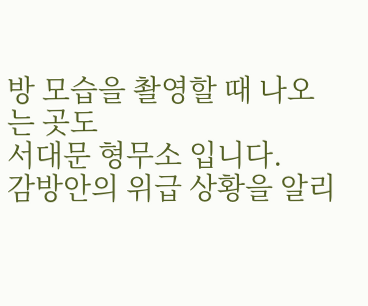방 모습을 촬영할 때 나오는 곳도
서대문 형무소 입니다.
감방안의 위급 상황을 알리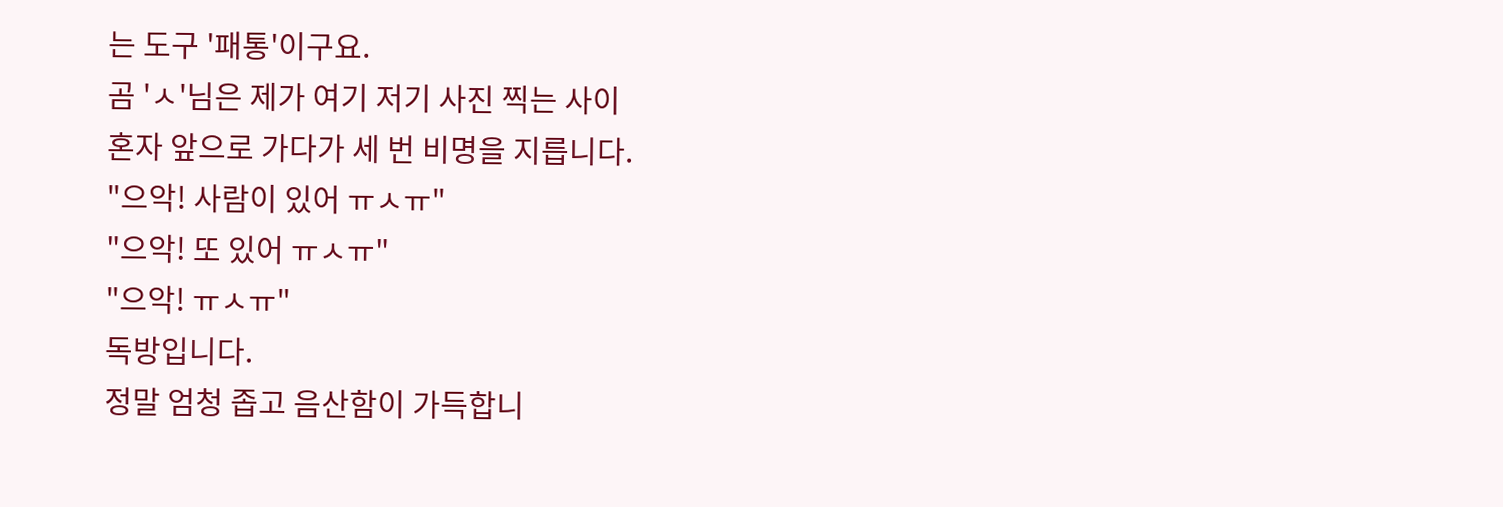는 도구 '패통'이구요.
곰 'ㅅ'님은 제가 여기 저기 사진 찍는 사이
혼자 앞으로 가다가 세 번 비명을 지릅니다.
"으악! 사람이 있어 ㅠㅅㅠ"
"으악! 또 있어 ㅠㅅㅠ"
"으악! ㅠㅅㅠ"
독방입니다.
정말 엄청 좁고 음산함이 가득합니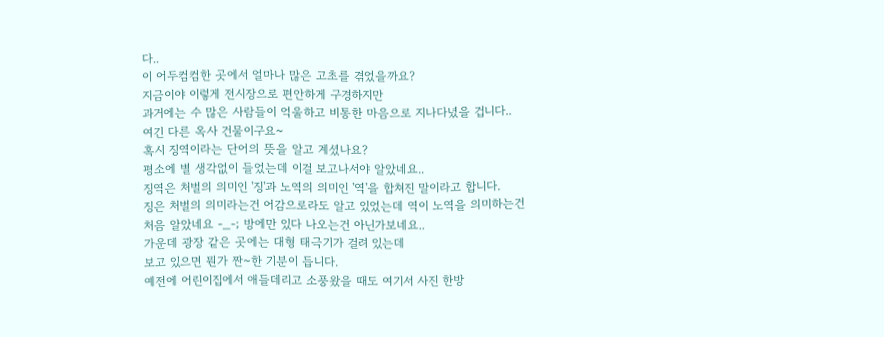다..
이 어두컴컴한 곳에서 얼마나 많은 고초를 겪었을까요?
지금이야 이렇게 전시장으로 편안하게 구경하지만
과거에는 수 많은 사람들이 억울하고 비통한 마음으로 지나다녔을 겁니다..
여긴 다른 옥사 건물이구요~
혹시 징역이라는 단어의 뜻을 알고 계셨나요?
평소에 별 생각없이 들었는데 이걸 보고나서야 알았네요..
징역은 처벌의 의미인 '징'과 노역의 의미인 '역'을 합쳐진 말이라고 합니다.
징은 처벌의 의미라는건 어감으로라도 알고 있었는데 역이 노역을 의미하는건
처음 알았네요 -_-; 방에만 있다 나오는건 아닌가보네요..
가운데 광장 같은 곳에는 대형 태극기가 걸려 있는데
보고 있으면 뭔가 짠~한 기분이 듭니다.
예전에 어린이집에서 애들데리고 소풍왔을 때도 여기서 사진 한방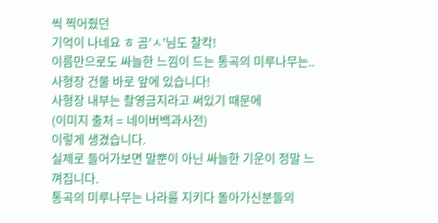씩 찍어줬던
기억이 나네요 ㅎ 곰'ㅅ'님도 찰칵!
이름만으로도 싸늘한 느낌이 드는 통곡의 미루나무는..
사형장 건물 바로 앞에 있습니다!
사형장 내부는 촬영금지라고 써있기 때문에
(이미지 출처 = 네이버백과사전)
이렇게 생겼습니다.
실제로 들어가보면 말뿐이 아닌 싸늘한 기운이 정말 느껴집니다.
통곡의 미루나무는 나라를 지키다 돌아가신분들의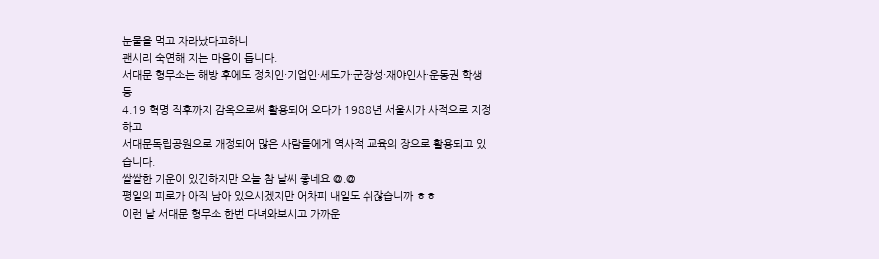눈물을 먹고 자라났다고하니
괜시리 숙연해 지는 마음이 듭니다.
서대문 형무소는 해방 후에도 정치인·기업인·세도가·군장성·재야인사·운동권 학생 등
4.19 혁명 직후까지 감옥으로써 활용되어 오다가 1988년 서울시가 사적으로 지정하고
서대문독립공원으로 개정되어 많은 사람들에게 역사적 교육의 장으로 활용되고 있습니다.
쌀쌀한 기운이 있긴하지만 오늘 참 날씨 좋네요 @.@
평일의 피로가 아직 남아 있으시겠지만 어차피 내일도 쉬잖습니까 ㅎㅎ
이런 날 서대문 형무소 한번 다녀와보시고 가까운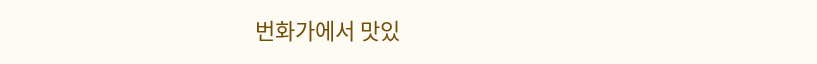번화가에서 맛있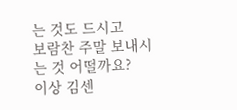는 것도 드시고
보람찬 주말 보내시는 것 어떨까요?
이상 김센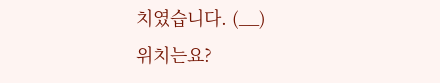치였습니다. (__)
위치는요?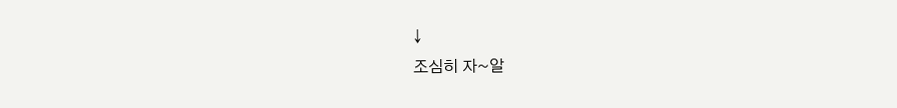↓
조심히 자~알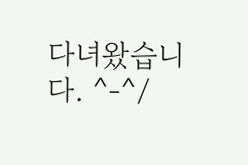다녀왔습니다. ^-^/